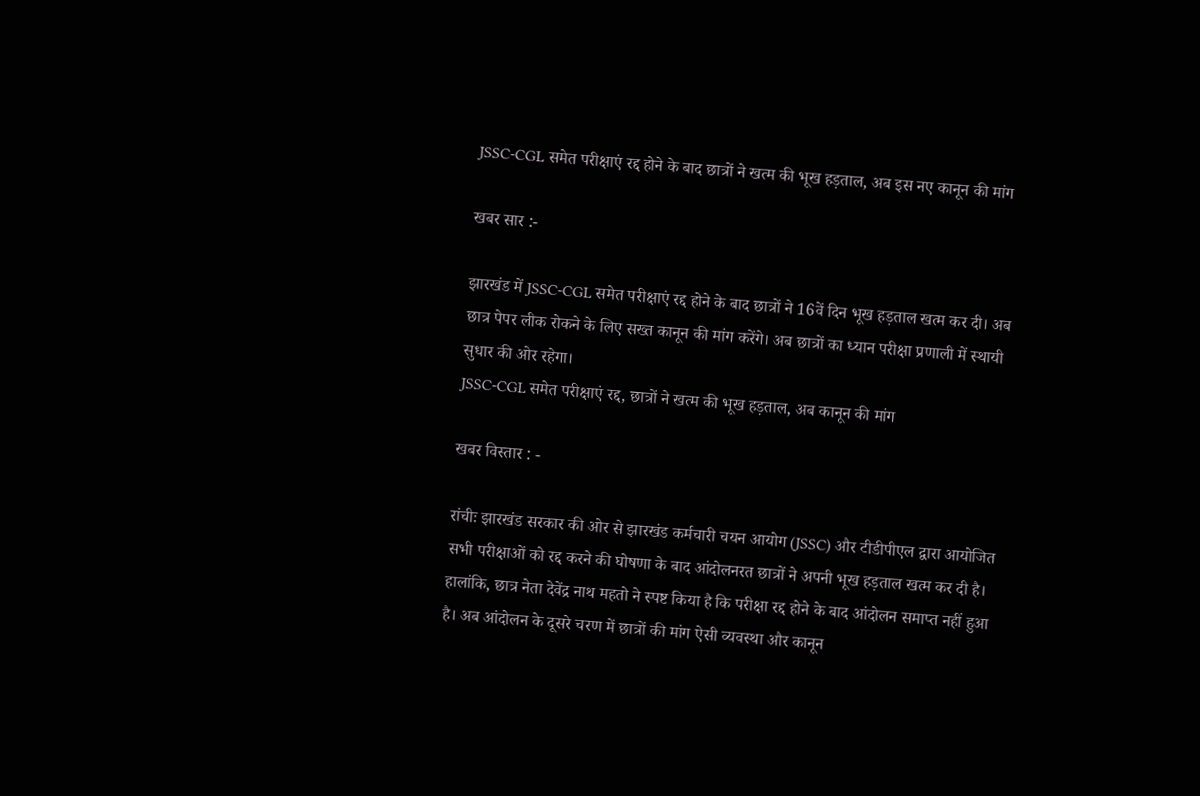JSSC-CGL समेत परीक्षाएं रद्द होने के बाद छात्रों ने खत्म की भूख हड़ताल, अब इस नए कानून की मांग

खबर सार :-

झारखंड में JSSC-CGL समेत परीक्षाएं रद्द होने के बाद छात्रों ने 16वें दिन भूख हड़ताल खत्म कर दी। अब छात्र पेपर लीक रोकने के लिए सख्त कानून की मांग करेंगे। अब छात्रों का ध्यान परीक्षा प्रणाली में स्थायी सुधार की ओर रहेगा।
JSSC-CGL समेत परीक्षाएं रद्द, छात्रों ने खत्म की भूख हड़ताल, अब कानून की मांग

खबर विस्तार : -

रांचीः झारखंड सरकार की ओर से झारखंड कर्मचारी चयन आयोग (JSSC) और टीडीपीएल द्वारा आयोजित सभी परीक्षाओं को रद्द करने की घोषणा के बाद आंदोलनरत छात्रों ने अपनी भूख हड़ताल खत्म कर दी है। हालांकि, छात्र नेता देवेंद्र नाथ महतो ने स्पष्ट किया है कि परीक्षा रद्द होने के बाद आंदोलन समाप्त नहीं हुआ है। अब आंदोलन के दूसरे चरण में छात्रों की मांग ऐसी व्यवस्था और कानून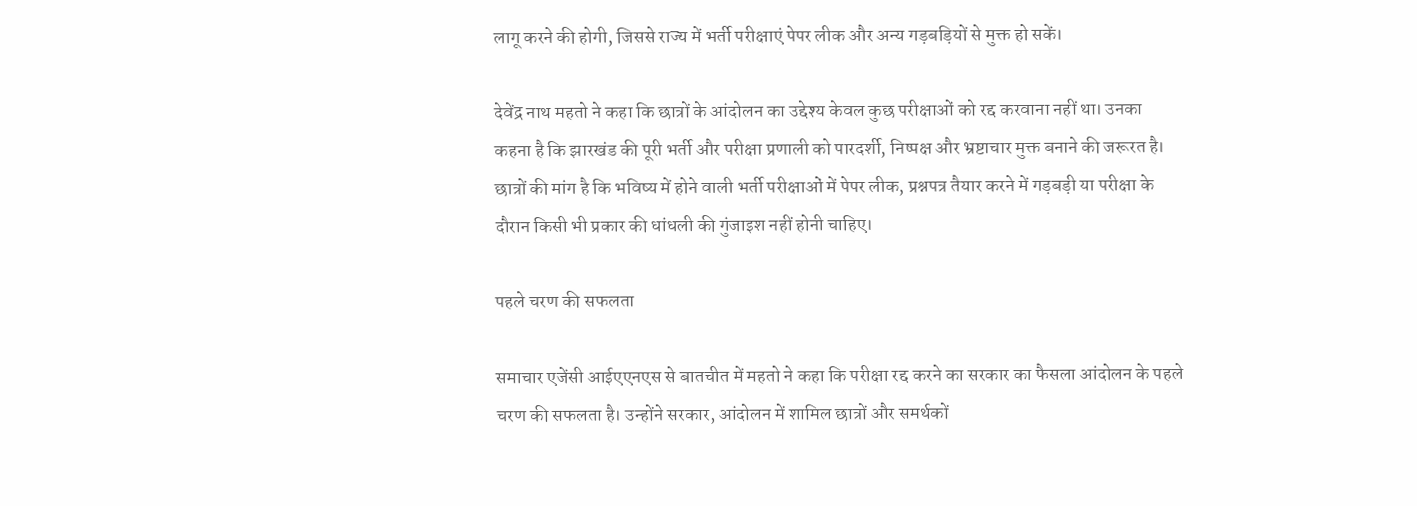लागू करने की होगी, जिससे राज्य में भर्ती परीक्षाएं पेपर लीक और अन्य गड़बड़ियों से मुक्त हो सकें।

देवेंद्र नाथ महतो ने कहा कि छात्रों के आंदोलन का उद्देश्य केवल कुछ परीक्षाओं को रद्द करवाना नहीं था। उनका कहना है कि झारखंड की पूरी भर्ती और परीक्षा प्रणाली को पारदर्शी, निष्पक्ष और भ्रष्टाचार मुक्त बनाने की जरूरत है। छात्रों की मांग है कि भविष्य में होने वाली भर्ती परीक्षाओं में पेपर लीक, प्रश्नपत्र तैयार करने में गड़बड़ी या परीक्षा के दौरान किसी भी प्रकार की धांधली की गुंजाइश नहीं होनी चाहिए।

पहले चरण की सफलता

समाचार एजेंसी आईएएनएस से बातचीत में महतो ने कहा कि परीक्षा रद्द करने का सरकार का फैसला आंदोलन के पहले चरण की सफलता है। उन्होंने सरकार, आंदोलन में शामिल छात्रों और समर्थकों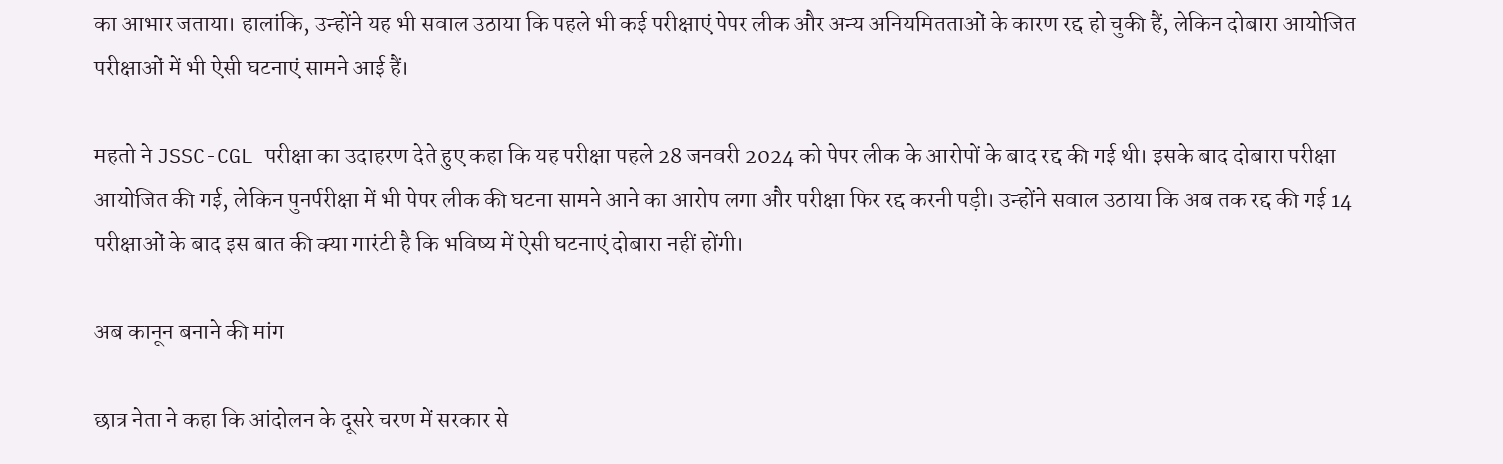का आभार जताया। हालांकि, उन्होंने यह भी सवाल उठाया कि पहले भी कई परीक्षाएं पेपर लीक और अन्य अनियमितताओं के कारण रद्द हो चुकी हैं, लेकिन दोबारा आयोजित परीक्षाओं में भी ऐसी घटनाएं सामने आई हैं।

महतो ने JSSC-CGL परीक्षा का उदाहरण देते हुए कहा कि यह परीक्षा पहले 28 जनवरी 2024 को पेपर लीक के आरोपों के बाद रद्द की गई थी। इसके बाद दोबारा परीक्षा आयोजित की गई, लेकिन पुनर्परीक्षा में भी पेपर लीक की घटना सामने आने का आरोप लगा और परीक्षा फिर रद्द करनी पड़ी। उन्होंने सवाल उठाया कि अब तक रद्द की गई 14 परीक्षाओं के बाद इस बात की क्या गारंटी है कि भविष्य में ऐसी घटनाएं दोबारा नहीं होंगी।

अब कानून बनाने की मांग

छात्र नेता ने कहा कि आंदोलन के दूसरे चरण में सरकार से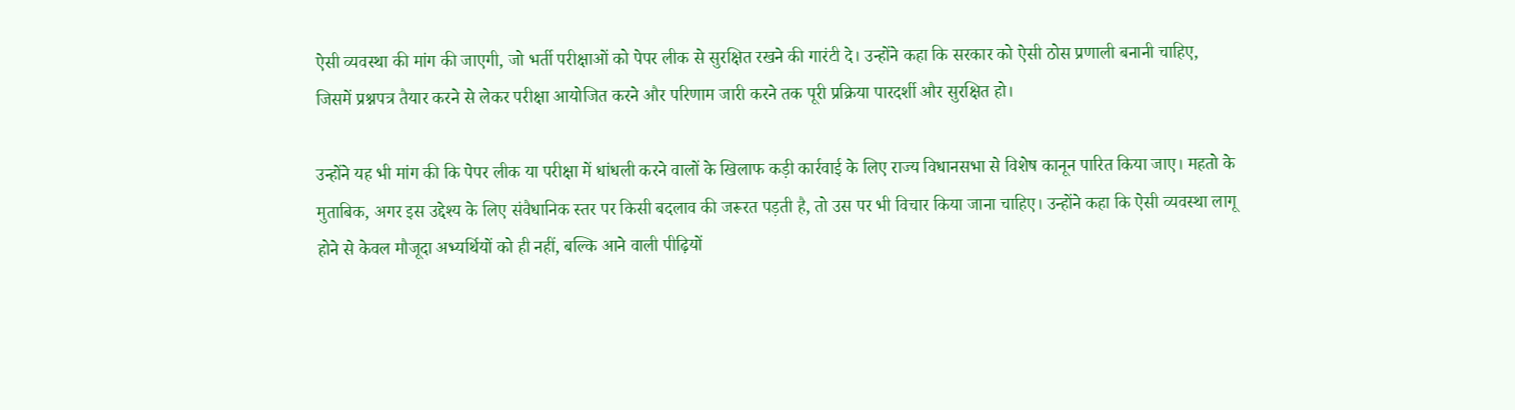ऐसी व्यवस्था की मांग की जाएगी, जो भर्ती परीक्षाओं को पेपर लीक से सुरक्षित रखने की गारंटी दे। उन्होंने कहा कि सरकार को ऐसी ठोस प्रणाली बनानी चाहिए, जिसमें प्रश्नपत्र तैयार करने से लेकर परीक्षा आयोजित करने और परिणाम जारी करने तक पूरी प्रक्रिया पारदर्शी और सुरक्षित हो।

उन्होंने यह भी मांग की कि पेपर लीक या परीक्षा में धांधली करने वालों के खिलाफ कड़ी कार्रवाई के लिए राज्य विधानसभा से विशेष कानून पारित किया जाए। महतो के मुताबिक, अगर इस उद्देश्य के लिए संवैधानिक स्तर पर किसी बदलाव की जरूरत पड़ती है, तो उस पर भी विचार किया जाना चाहिए। उन्होंने कहा कि ऐसी व्यवस्था लागू होने से केवल मौजूदा अभ्यर्थियों को ही नहीं, बल्कि आने वाली पीढ़ियों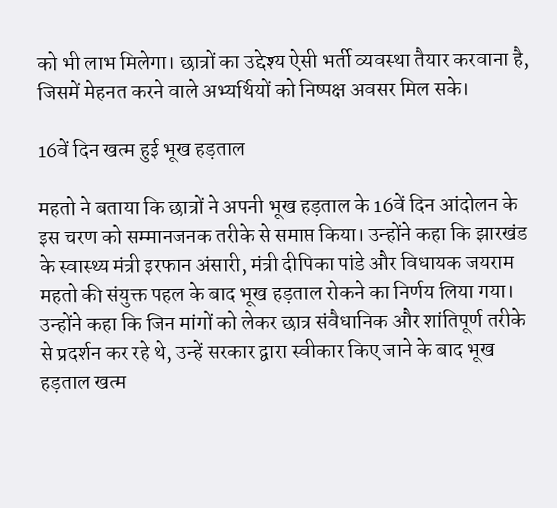को भी लाभ मिलेगा। छात्रों का उद्देश्य ऐसी भर्ती व्यवस्था तैयार करवाना है, जिसमें मेहनत करने वाले अभ्यर्थियों को निष्पक्ष अवसर मिल सके।

16वें दिन खत्म हुई भूख हड़ताल

महतो ने बताया कि छात्रों ने अपनी भूख हड़ताल के 16वें दिन आंदोलन के इस चरण को सम्मानजनक तरीके से समाप्त किया। उन्होंने कहा कि झारखंड के स्वास्थ्य मंत्री इरफान अंसारी, मंत्री दीपिका पांडे और विधायक जयराम महतो की संयुक्त पहल के बाद भूख हड़ताल रोकने का निर्णय लिया गया। उन्होंने कहा कि जिन मांगों को लेकर छात्र संवैधानिक और शांतिपूर्ण तरीके से प्रदर्शन कर रहे थे, उन्हें सरकार द्वारा स्वीकार किए जाने के बाद भूख हड़ताल खत्म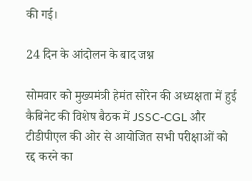की गई।

24 दिन के आंदोलन के बाद जश्न

सोमवार को मुख्यमंत्री हेमंत सोरेन की अध्यक्षता में हुई कैबिनेट की विशेष बैठक में JSSC-CGL और टीडीपीएल की ओर से आयोजित सभी परीक्षाओं को रद्द करने का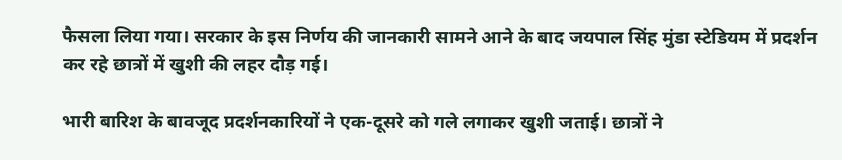फैसला लिया गया। सरकार के इस निर्णय की जानकारी सामने आने के बाद जयपाल सिंह मुंडा स्टेडियम में प्रदर्शन कर रहे छात्रों में खुशी की लहर दौड़ गई।

भारी बारिश के बावजूद प्रदर्शनकारियों ने एक-दूसरे को गले लगाकर खुशी जताई। छात्रों ने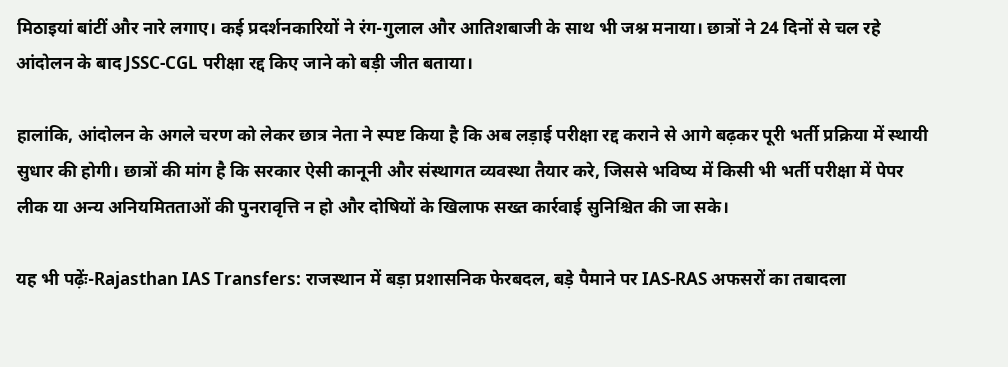मिठाइयां बांटीं और नारे लगाए। कई प्रदर्शनकारियों ने रंग-गुलाल और आतिशबाजी के साथ भी जश्न मनाया। छात्रों ने 24 दिनों से चल रहे आंदोलन के बाद JSSC-CGL परीक्षा रद्द किए जाने को बड़ी जीत बताया।

हालांकि, आंदोलन के अगले चरण को लेकर छात्र नेता ने स्पष्ट किया है कि अब लड़ाई परीक्षा रद्द कराने से आगे बढ़कर पूरी भर्ती प्रक्रिया में स्थायी सुधार की होगी। छात्रों की मांग है कि सरकार ऐसी कानूनी और संस्थागत व्यवस्था तैयार करे, जिससे भविष्य में किसी भी भर्ती परीक्षा में पेपर लीक या अन्य अनियमितताओं की पुनरावृत्ति न हो और दोषियों के खिलाफ सख्त कार्रवाई सुनिश्चित की जा सके।

यह भी पढ़ेंः-Rajasthan IAS Transfers: राजस्थान में बड़ा प्रशासनिक फेरबदल, बड़े पैमाने पर IAS-RAS अफसरों का तबादला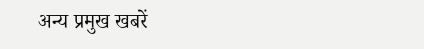अन्य प्रमुख खबरें